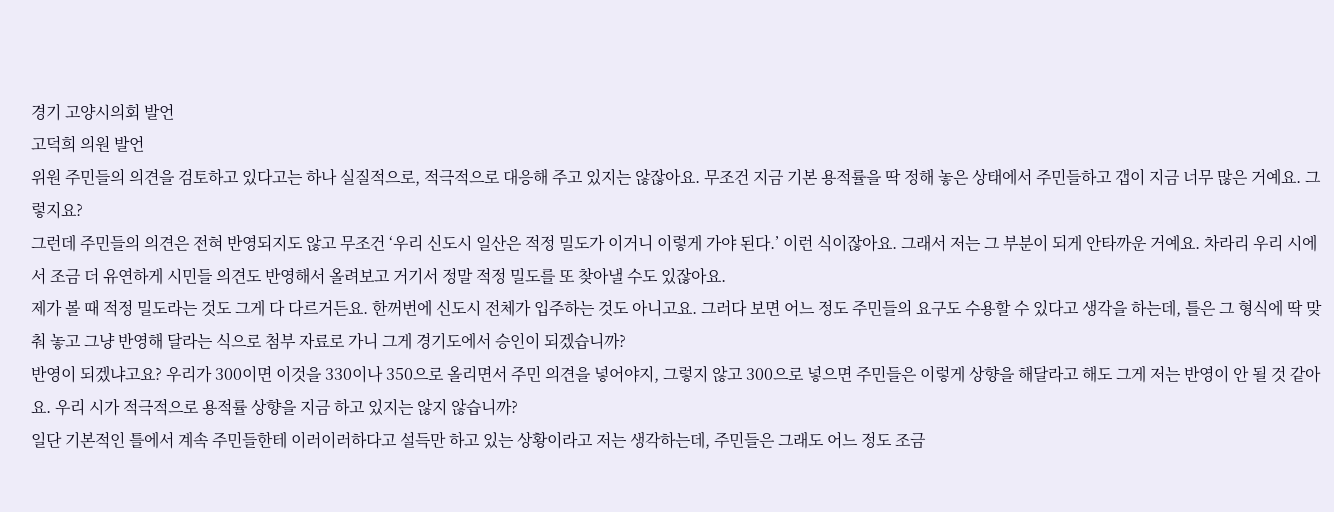경기 고양시의회 발언
고덕희 의원 발언
위원 주민들의 의견을 검토하고 있다고는 하나 실질적으로, 적극적으로 대응해 주고 있지는 않잖아요. 무조건 지금 기본 용적률을 딱 정해 놓은 상태에서 주민들하고 갭이 지금 너무 많은 거예요. 그렇지요?
그런데 주민들의 의견은 전혀 반영되지도 않고 무조건 ‘우리 신도시 일산은 적정 밀도가 이거니 이렇게 가야 된다.’ 이런 식이잖아요. 그래서 저는 그 부분이 되게 안타까운 거예요. 차라리 우리 시에서 조금 더 유연하게 시민들 의견도 반영해서 올려보고 거기서 정말 적정 밀도를 또 찾아낼 수도 있잖아요.
제가 볼 때 적정 밀도라는 것도 그게 다 다르거든요. 한꺼번에 신도시 전체가 입주하는 것도 아니고요. 그러다 보면 어느 정도 주민들의 요구도 수용할 수 있다고 생각을 하는데, 틀은 그 형식에 딱 맞춰 놓고 그냥 반영해 달라는 식으로 첨부 자료로 가니 그게 경기도에서 승인이 되겠습니까?
반영이 되겠냐고요? 우리가 300이면 이것을 330이나 350으로 올리면서 주민 의견을 넣어야지, 그렇지 않고 300으로 넣으면 주민들은 이렇게 상향을 해달라고 해도 그게 저는 반영이 안 될 것 같아요. 우리 시가 적극적으로 용적률 상향을 지금 하고 있지는 않지 않습니까?
일단 기본적인 틀에서 계속 주민들한테 이러이러하다고 설득만 하고 있는 상황이라고 저는 생각하는데, 주민들은 그래도 어느 정도 조금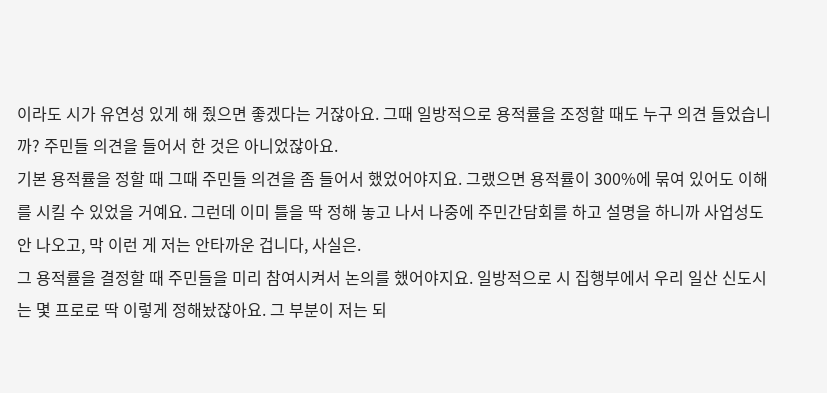이라도 시가 유연성 있게 해 줬으면 좋겠다는 거잖아요. 그때 일방적으로 용적률을 조정할 때도 누구 의견 들었습니까? 주민들 의견을 들어서 한 것은 아니었잖아요.
기본 용적률을 정할 때 그때 주민들 의견을 좀 들어서 했었어야지요. 그랬으면 용적률이 300%에 묶여 있어도 이해를 시킬 수 있었을 거예요. 그런데 이미 틀을 딱 정해 놓고 나서 나중에 주민간담회를 하고 설명을 하니까 사업성도 안 나오고, 막 이런 게 저는 안타까운 겁니다, 사실은.
그 용적률을 결정할 때 주민들을 미리 참여시켜서 논의를 했어야지요. 일방적으로 시 집행부에서 우리 일산 신도시는 몇 프로로 딱 이렇게 정해놨잖아요. 그 부분이 저는 되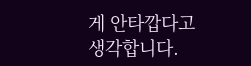게 안타깝다고 생각합니다.